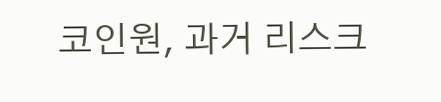코인원, 과거 리스크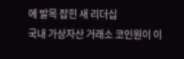에 발목 잡힌 새 리더십
국내 가상자산 거래소 코인원이 이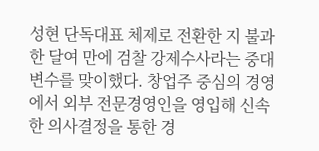성현 단독대표 체제로 전환한 지 불과 한 달여 만에 검찰 강제수사라는 중대 변수를 맞이했다. 창업주 중심의 경영에서 외부 전문경영인을 영입해 신속한 의사결정을 통한 경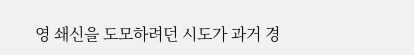영 쇄신을 도모하려던 시도가 과거 경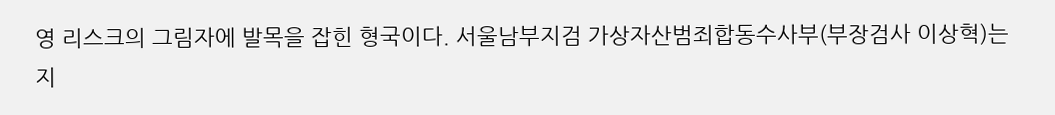영 리스크의 그림자에 발목을 잡힌 형국이다. 서울남부지검 가상자산범죄합동수사부(부장검사 이상혁)는 지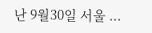난 9월30일 서울 ...